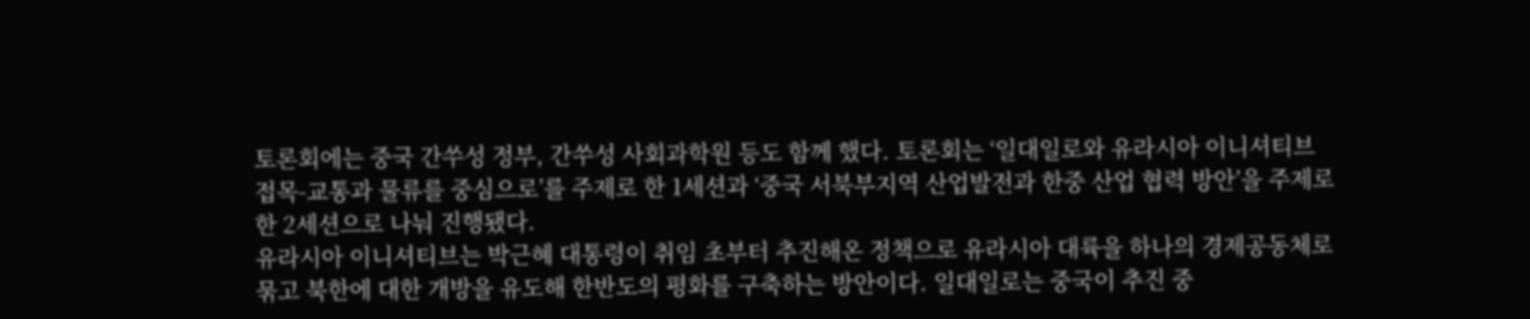토론회에는 중국 간쑤성 정부, 간쑤성 사회과학원 등도 함께 했다. 토론회는 ‘일대일로와 유라시아 이니셔티브 접목-교통과 물류를 중심으로’를 주제로 한 1세션과 ‘중국 서북부지역 산업발전과 한중 산업 협력 방안’을 주제로 한 2세션으로 나눠 진행됐다.
유라시아 이니셔티브는 박근혜 대통령이 취임 초부터 추진해온 정책으로 유라시아 대륙을 하나의 경제공동체로 묶고 북한에 대한 개방을 유도해 한반도의 평화를 구축하는 방안이다. 일대일로는 중국이 추진 중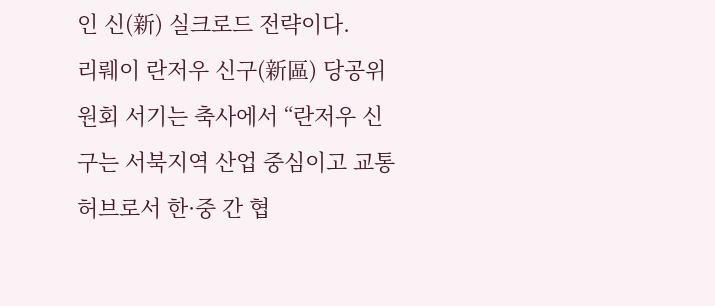인 신(新) 실크로드 전략이다.
리뤠이 란저우 신구(新區) 당공위원회 서기는 축사에서 “란저우 신구는 서북지역 산업 중심이고 교통 허브로서 한·중 간 협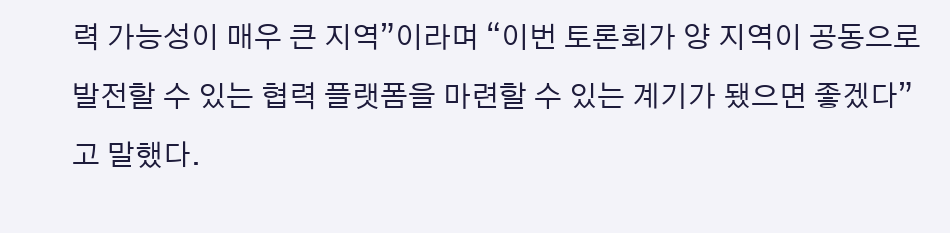력 가능성이 매우 큰 지역”이라며 “이번 토론회가 양 지역이 공동으로 발전할 수 있는 협력 플랫폼을 마련할 수 있는 계기가 됐으면 좋겠다”고 말했다.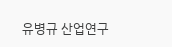유병규 산업연구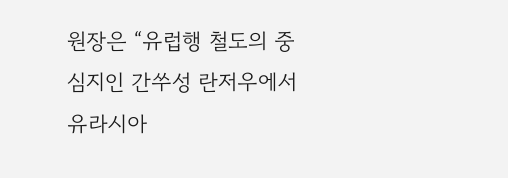원장은 “유럽행 철도의 중심지인 간쑤성 란저우에서 유라시아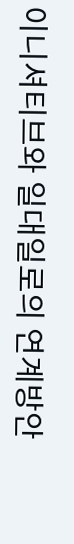이니셔티브와 일대일로의 연계방안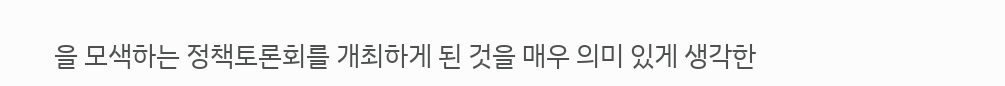을 모색하는 정책토론회를 개최하게 된 것을 매우 의미 있게 생각한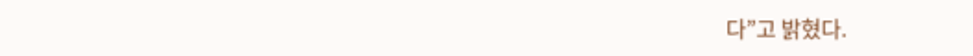다”고 밝혔다.